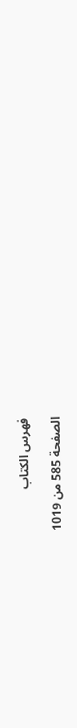فهرس الكتاب

الصفحة 585 من 1019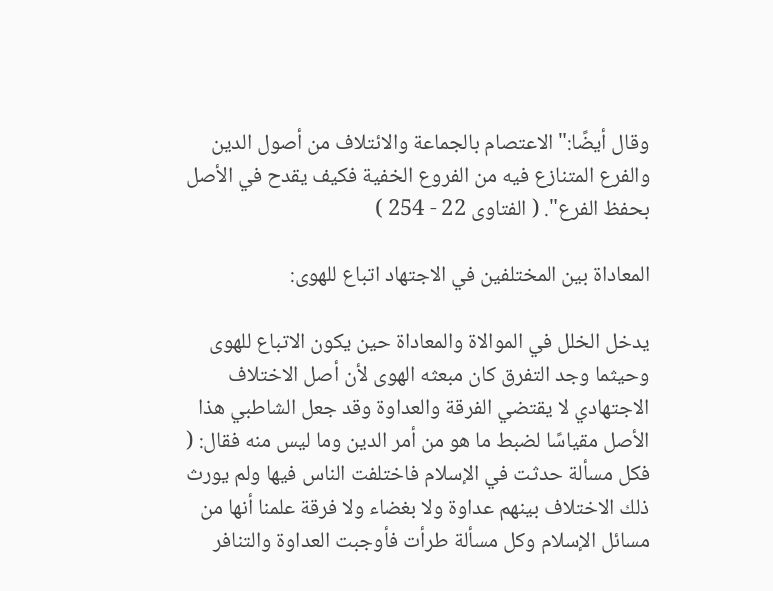وقال أيضًا:"الاعتصام بالجماعة والائتلاف من أصول الدين والفرع المتنازع فيه من الفروع الخفية فكيف يقدح في الأصل بحفظ الفرع". ( الفتاوى 22 - 254 )

المعاداة بين المختلفين في الاجتهاد اتباع للهوى:

يدخل الخلل في الموالاة والمعاداة حين يكون الاتباع للهوى وحيثما وجد التفرق كان مبعثه الهوى لأن أصل الاختلاف الاجتهادي لا يقتضي الفرقة والعداوة وقد جعل الشاطبي هذا الأصل مقياسًا لضبط ما هو من أمر الدين وما ليس منه فقال: ( فكل مسألة حدثت في الإسلام فاختلفت الناس فيها ولم يورث ذلك الاختلاف بينهم عداوة ولا بغضاء ولا فرقة علمنا أنها من مسائل الإسلام وكل مسألة طرأت فأوجبت العداوة والتنافر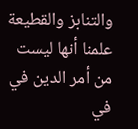والتنابز والقطيعة علمنا أنها ليست من أمر الدين في في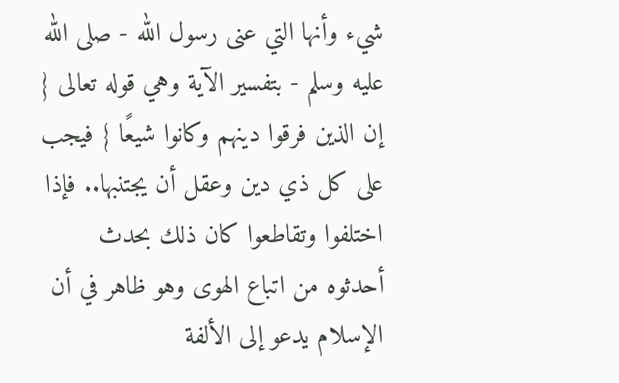شيء وأنها التي عنى رسول الله - صلى الله عليه وسلم - بتفسير الآية وهي قوله تعالى { إن الذين فرقوا دينهم وكانوا شيعًا } فيجب على كل ذي دين وعقل أن يجتنبها.. فإذا اختلفوا وتقاطعوا كان ذلك بحدث أحدثوه من اتباع الهوى وهو ظاهر في أن الإسلام يدعو إلى الألفة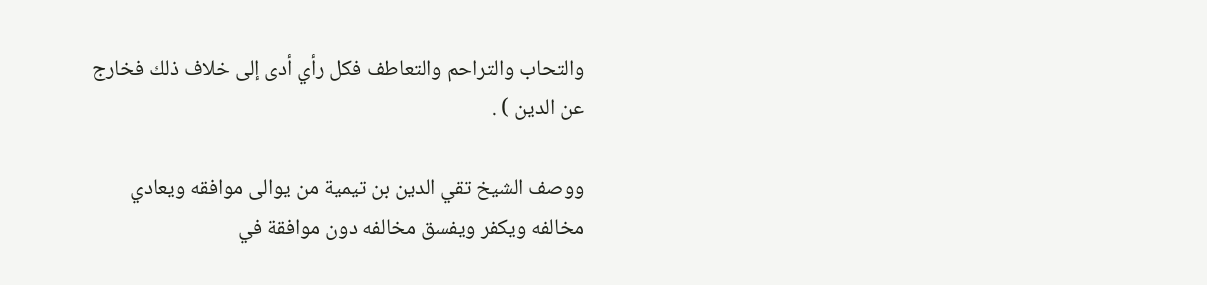والتحاب والتراحم والتعاطف فكل رأي أدى إلى خلاف ذلك فخارج عن الدين ) .

ووصف الشيخ تقي الدين بن تيمية من يوالى موافقه ويعادي مخالفه ويكفر ويفسق مخالفه دون موافقة في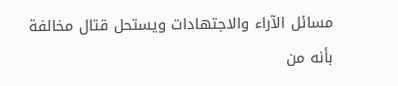مسائل الآراء والاجتهادات ويستحل قتال مخالفة بأنه من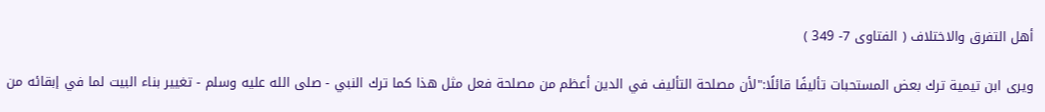أهل التفرق والاختلاف ( الفتاوى 7- 349 )

ويرى ابن تيمية ترك بعض المستحبات تأليفًا قائلًا:"لأن مصلحة التأليف في الدين أعظم من مصلحة فعل مثل هذا كما ترك النبي - صلى الله عليه وسلم - تغيير بناء البيت لما في إبقائه من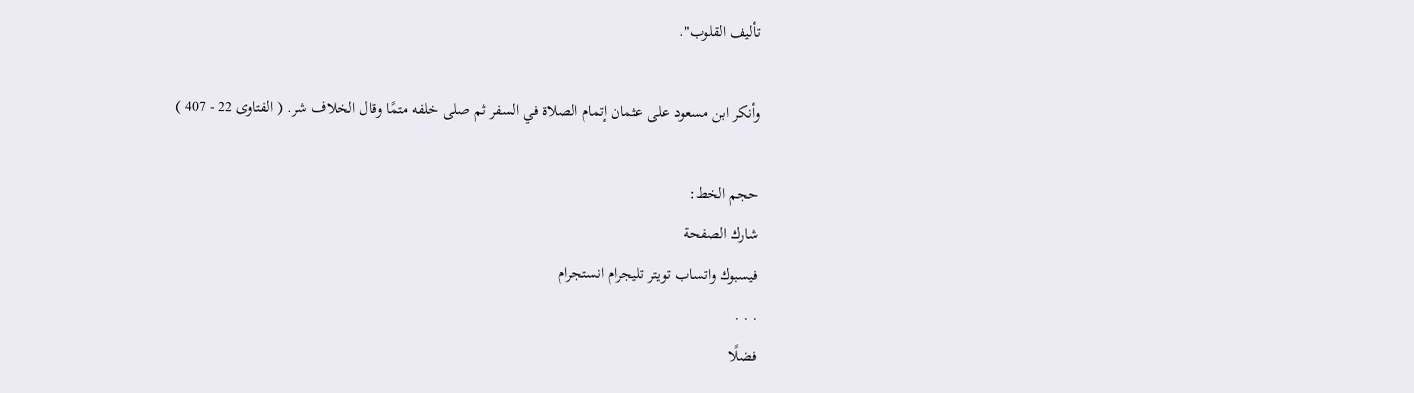تأليف القلوب".

وأنكر ابن مسعود على عثمان إتمام الصلاة في السفر ثم صلى خلفه متمًا وقال الخلاف شر. ( الفتاوى 22 - 407 )

حجم الخط:
شارك الصفحة
فيسبوك واتساب تويتر تليجرام انستجرام
. . .
فضلًا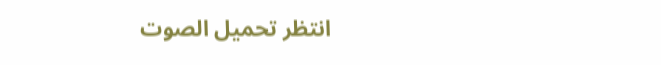انتظر تحميل الصوت